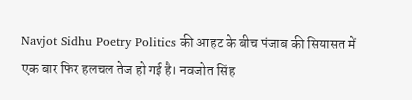Navjot Sidhu Poetry Politics की आहट के बीच पंजाब की सियासत में एक बार फिर हलचल तेज हो गई है। नवजोत सिंह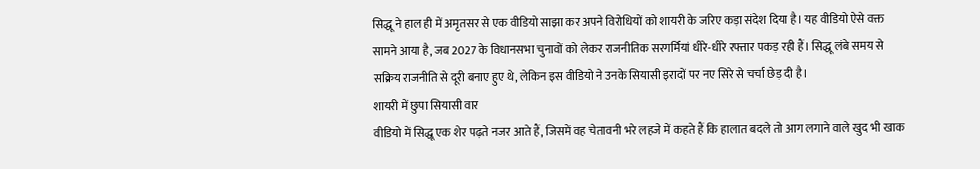सिद्धू ने हाल ही में अमृतसर से एक वीडियो साझा कर अपने विरोधियों को शायरी के जरिए कड़ा संदेश दिया है। यह वीडियो ऐसे वक्त सामने आया है, जब 2027 के विधानसभा चुनावों को लेकर राजनीतिक सरगर्मियां धीरे-धीरे रफ्तार पकड़ रही हैं। सिद्धू लंबे समय से सक्रिय राजनीति से दूरी बनाए हुए थे, लेकिन इस वीडियो ने उनके सियासी इरादों पर नए सिरे से चर्चा छेड़ दी है।
शायरी में छुपा सियासी वार
वीडियो में सिद्धू एक शेर पढ़ते नजर आते हैं, जिसमें वह चेतावनी भरे लहजे में कहते हैं कि हालात बदले तो आग लगाने वाले खुद भी खाक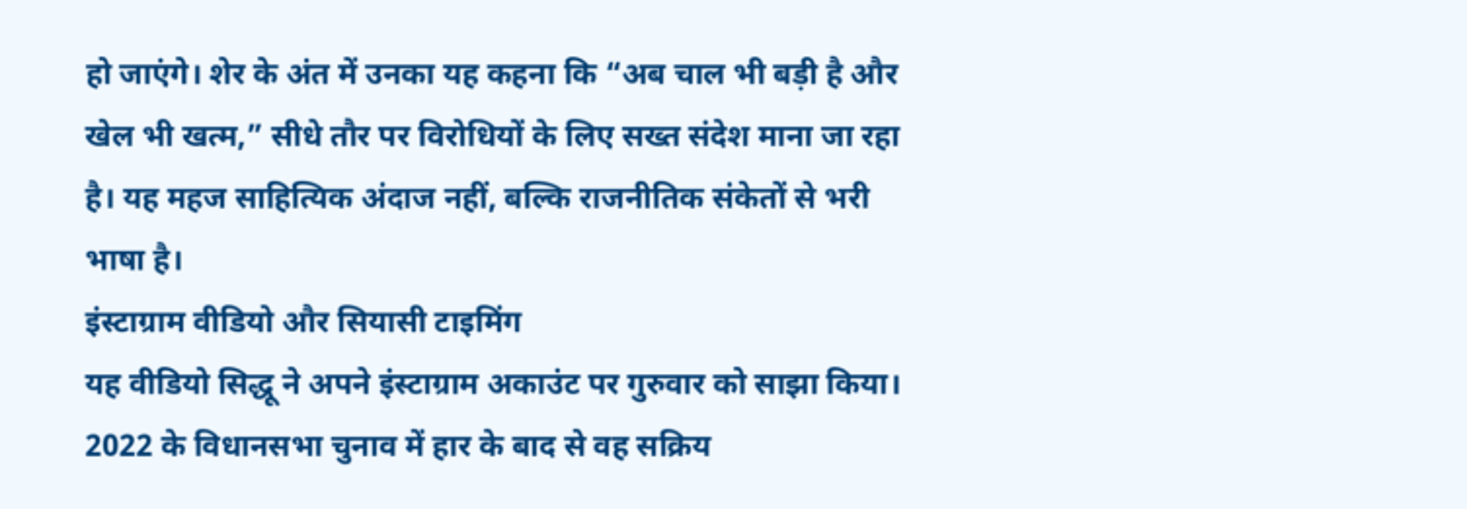हो जाएंगे। शेर के अंत में उनका यह कहना कि “अब चाल भी बड़ी है और खेल भी खत्म,” सीधे तौर पर विरोधियों के लिए सख्त संदेश माना जा रहा है। यह महज साहित्यिक अंदाज नहीं, बल्कि राजनीतिक संकेतों से भरी भाषा है।
इंस्टाग्राम वीडियो और सियासी टाइमिंग
यह वीडियो सिद्धू ने अपने इंस्टाग्राम अकाउंट पर गुरुवार को साझा किया। 2022 के विधानसभा चुनाव में हार के बाद से वह सक्रिय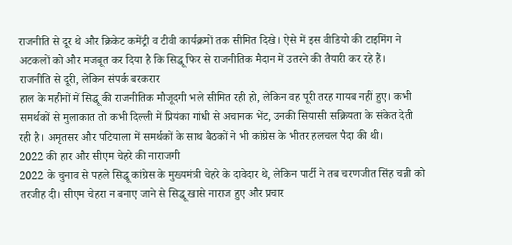राजनीति से दूर थे और क्रिकेट कमेंट्री व टीवी कार्यक्रमों तक सीमित दिखे। ऐसे में इस वीडियो की टाइमिंग ने अटकलों को और मजबूत कर दिया है कि सिद्धू फिर से राजनीतिक मैदान में उतरने की तैयारी कर रहे हैं।
राजनीति से दूरी, लेकिन संपर्क बरकरार
हाल के महीनों में सिद्धू की राजनीतिक मौजूदगी भले सीमित रही हो, लेकिन वह पूरी तरह गायब नहीं हुए। कभी समर्थकों से मुलाकात तो कभी दिल्ली में प्रियंका गांधी से अचानक भेंट, उनकी सियासी सक्रियता के संकेत देती रही है। अमृतसर और पटियाला में समर्थकों के साथ बैठकों ने भी कांग्रेस के भीतर हलचल पैदा की थी।
2022 की हार और सीएम चेहरे की नाराजगी
2022 के चुनाव से पहले सिद्धू कांग्रेस के मुख्यमंत्री चेहरे के दावेदार थे, लेकिन पार्टी ने तब चरणजीत सिंह चन्नी को तरजीह दी। सीएम चेहरा न बनाए जाने से सिद्धू खासे नाराज हुए और प्रचार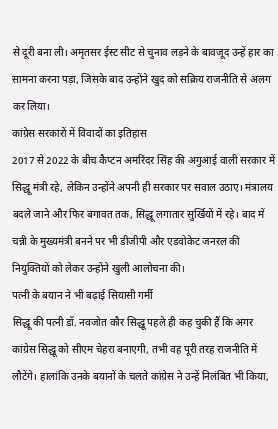से दूरी बना ली। अमृतसर ईस्ट सीट से चुनाव लड़ने के बावजूद उन्हें हार का सामना करना पड़ा, जिसके बाद उन्होंने खुद को सक्रिय राजनीति से अलग कर लिया।
कांग्रेस सरकारों में विवादों का इतिहास
2017 से 2022 के बीच कैप्टन अमरिंदर सिंह की अगुआई वाली सरकार में सिद्धू मंत्री रहे, लेकिन उन्होंने अपनी ही सरकार पर सवाल उठाए। मंत्रालय बदले जाने और फिर बगावत तक, सिद्धू लगातार सुर्खियों में रहे। बाद में चन्नी के मुख्यमंत्री बनने पर भी डीजीपी और एडवोकेट जनरल की नियुक्तियों को लेकर उन्होंने खुली आलोचना की।
पत्नी के बयान ने भी बढ़ाई सियासी गर्मी
सिद्धू की पत्नी डॉ. नवजोत कौर सिद्धू पहले ही कह चुकी हैं कि अगर कांग्रेस सिद्धू को सीएम चेहरा बनाएगी, तभी वह पूरी तरह राजनीति में लौटेंगे। हालांकि उनके बयानों के चलते कांग्रेस ने उन्हें निलंबित भी किया,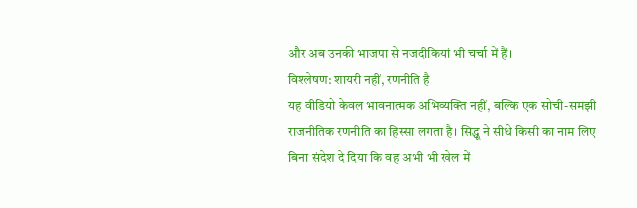और अब उनकी भाजपा से नजदीकियां भी चर्चा में हैं।
विश्लेषण: शायरी नहीं, रणनीति है
यह वीडियो केवल भावनात्मक अभिव्यक्ति नहीं, बल्कि एक सोची-समझी राजनीतिक रणनीति का हिस्सा लगता है। सिद्धू ने सीधे किसी का नाम लिए बिना संदेश दे दिया कि वह अभी भी खेल में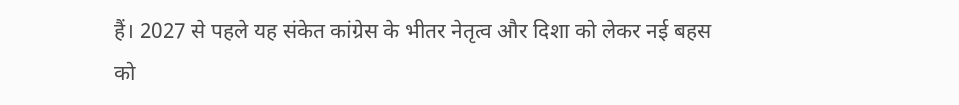हैं। 2027 से पहले यह संकेत कांग्रेस के भीतर नेतृत्व और दिशा को लेकर नई बहस को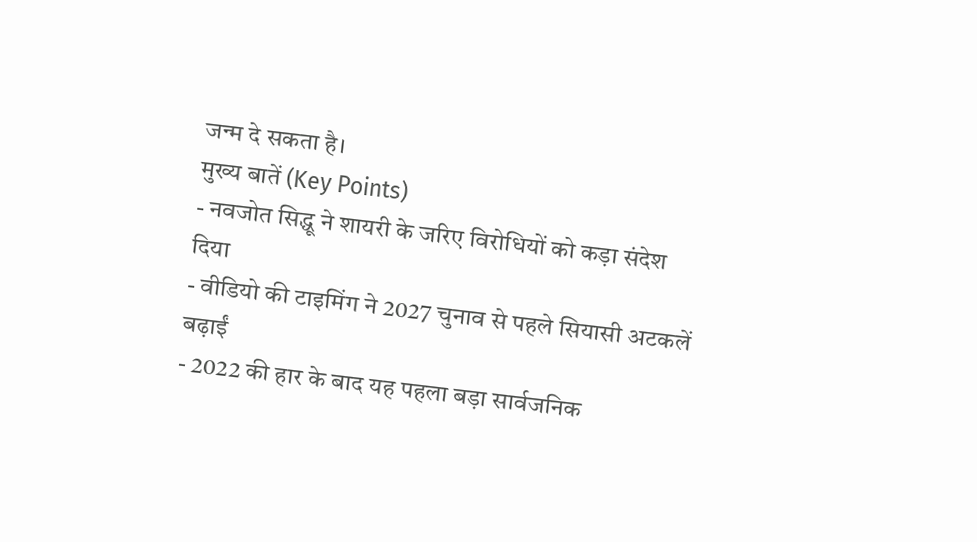जन्म दे सकता है।
मुख्य बातें (Key Points)
- नवजोत सिद्धू ने शायरी के जरिए विरोधियों को कड़ा संदेश दिया
- वीडियो की टाइमिंग ने 2027 चुनाव से पहले सियासी अटकलें बढ़ाईं
- 2022 की हार के बाद यह पहला बड़ा सार्वजनिक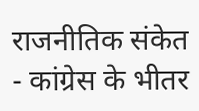राजनीतिक संकेत
- कांग्रेस के भीतर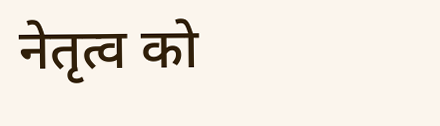नेतृत्व को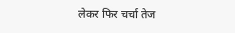लेकर फिर चर्चा तेज